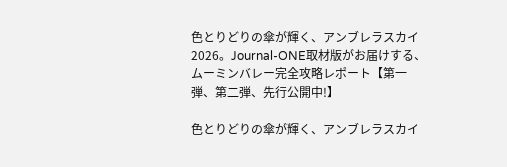色とりどりの傘が輝く、アンブレラスカイ 2026。Journal-ONE取材版がお届けする、ムーミンバレー完全攻略レポート【第一弾、第二弾、先行公開中!】

色とりどりの傘が輝く、アンブレラスカイ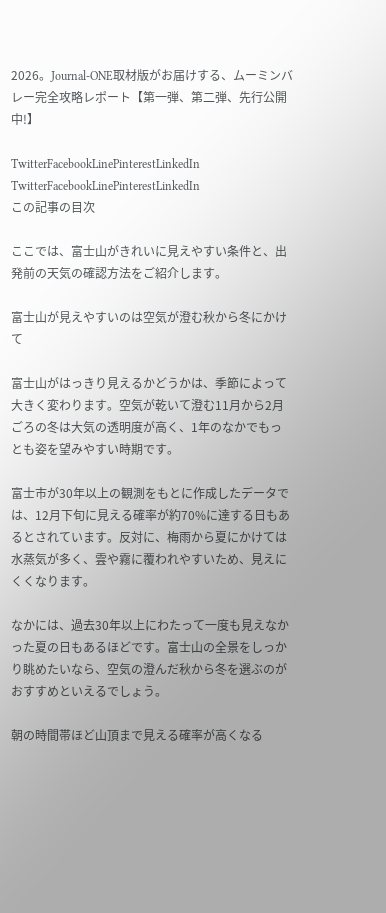2026。Journal-ONE取材版がお届けする、ムーミンバレー完全攻略レポート【第一弾、第二弾、先行公開中!】

TwitterFacebookLinePinterestLinkedIn
TwitterFacebookLinePinterestLinkedIn
この記事の目次

ここでは、富士山がきれいに見えやすい条件と、出発前の天気の確認方法をご紹介します。

富士山が見えやすいのは空気が澄む秋から冬にかけて

富士山がはっきり見えるかどうかは、季節によって大きく変わります。空気が乾いて澄む11月から2月ごろの冬は大気の透明度が高く、1年のなかでもっとも姿を望みやすい時期です。

富士市が30年以上の観測をもとに作成したデータでは、12月下旬に見える確率が約70%に達する日もあるとされています。反対に、梅雨から夏にかけては水蒸気が多く、雲や霧に覆われやすいため、見えにくくなります。

なかには、過去30年以上にわたって一度も見えなかった夏の日もあるほどです。富士山の全景をしっかり眺めたいなら、空気の澄んだ秋から冬を選ぶのがおすすめといえるでしょう。

朝の時間帯ほど山頂まで見える確率が高くなる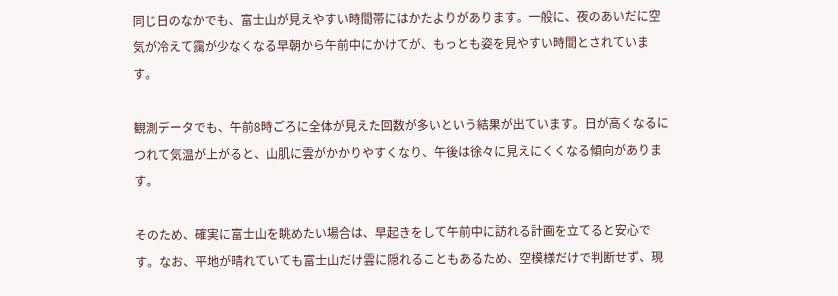同じ日のなかでも、富士山が見えやすい時間帯にはかたよりがあります。一般に、夜のあいだに空気が冷えて靄が少なくなる早朝から午前中にかけてが、もっとも姿を見やすい時間とされています。

観測データでも、午前8時ごろに全体が見えた回数が多いという結果が出ています。日が高くなるにつれて気温が上がると、山肌に雲がかかりやすくなり、午後は徐々に見えにくくなる傾向があります。

そのため、確実に富士山を眺めたい場合は、早起きをして午前中に訪れる計画を立てると安心です。なお、平地が晴れていても富士山だけ雲に隠れることもあるため、空模様だけで判断せず、現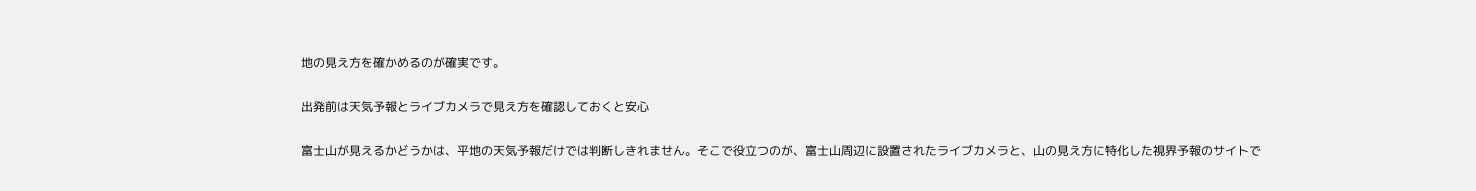地の見え方を確かめるのが確実です。

出発前は天気予報とライブカメラで見え方を確認しておくと安心

富士山が見えるかどうかは、平地の天気予報だけでは判断しきれません。そこで役立つのが、富士山周辺に設置されたライブカメラと、山の見え方に特化した視界予報のサイトで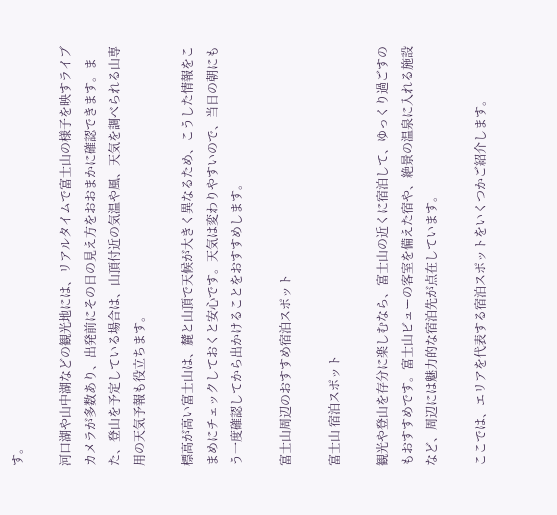す。

河口湖や山中湖などの観光地には、リアルタイムで富士山の様子を映すライブカメラが多数あり、出発前にその日の見え方をおおまかに確認できます。また、登山を予定している場合は、山頂付近の気温や風、天気を調べられる山専用の天気予報も役立ちます。

標高が高い富士山は、麓と山頂で天候が大きく異なるため、こうした情報をこまめにチェックしておくと安心です。天気は変わりやすいので、当日の朝にもう一度確認してから出かけることをおすすめします。

富士山周辺のおすすめ宿泊スポット

富士山 宿泊スポット

観光や登山を存分に楽しむなら、富士山の近くに宿泊して、ゆっくり過ごすのもおすすめです。富士山ビューの客室を備えた宿や、絶景の温泉に入れる施設など、周辺には魅力的な宿泊先が点在しています。

ここでは、エリアを代表する宿泊スポットをいくつかご紹介します。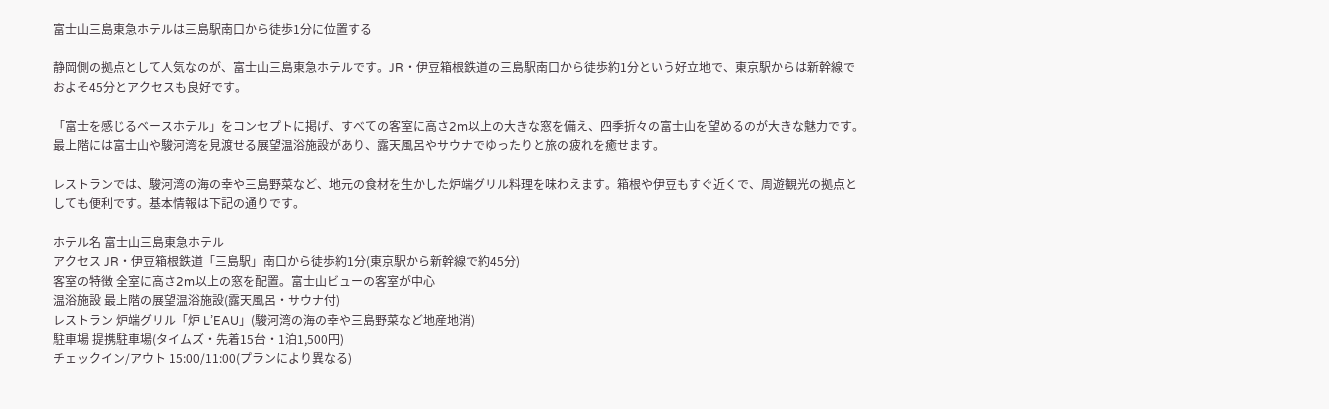富士山三島東急ホテルは三島駅南口から徒歩1分に位置する

静岡側の拠点として人気なのが、富士山三島東急ホテルです。JR・伊豆箱根鉄道の三島駅南口から徒歩約1分という好立地で、東京駅からは新幹線でおよそ45分とアクセスも良好です。

「富士を感じるベースホテル」をコンセプトに掲げ、すべての客室に高さ2m以上の大きな窓を備え、四季折々の富士山を望めるのが大きな魅力です。最上階には富士山や駿河湾を見渡せる展望温浴施設があり、露天風呂やサウナでゆったりと旅の疲れを癒せます。

レストランでは、駿河湾の海の幸や三島野菜など、地元の食材を生かした炉端グリル料理を味わえます。箱根や伊豆もすぐ近くで、周遊観光の拠点としても便利です。基本情報は下記の通りです。

ホテル名 富士山三島東急ホテル
アクセス JR・伊豆箱根鉄道「三島駅」南口から徒歩約1分(東京駅から新幹線で約45分)
客室の特徴 全室に高さ2m以上の窓を配置。富士山ビューの客室が中心
温浴施設 最上階の展望温浴施設(露天風呂・サウナ付)
レストラン 炉端グリル「炉 L’EAU」(駿河湾の海の幸や三島野菜など地産地消)
駐車場 提携駐車場(タイムズ・先着15台・1泊1,500円)
チェックイン/アウト 15:00/11:00(プランにより異なる)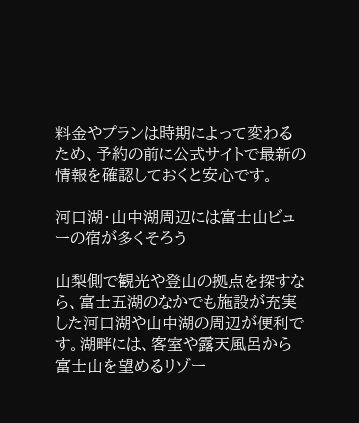料金やプランは時期によって変わるため、予約の前に公式サイトで最新の情報を確認しておくと安心です。

河口湖・山中湖周辺には富士山ビューの宿が多くそろう

山梨側で観光や登山の拠点を探すなら、富士五湖のなかでも施設が充実した河口湖や山中湖の周辺が便利です。湖畔には、客室や露天風呂から富士山を望めるリゾー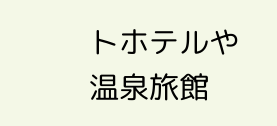トホテルや温泉旅館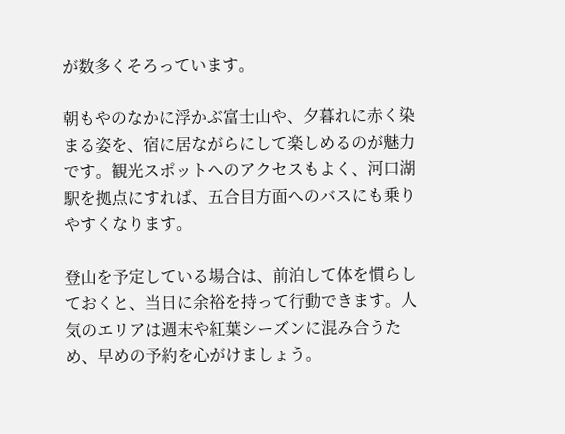が数多くそろっています。

朝もやのなかに浮かぶ富士山や、夕暮れに赤く染まる姿を、宿に居ながらにして楽しめるのが魅力です。観光スポットへのアクセスもよく、河口湖駅を拠点にすれば、五合目方面へのバスにも乗りやすくなります。

登山を予定している場合は、前泊して体を慣らしておくと、当日に余裕を持って行動できます。人気のエリアは週末や紅葉シーズンに混み合うため、早めの予約を心がけましょう。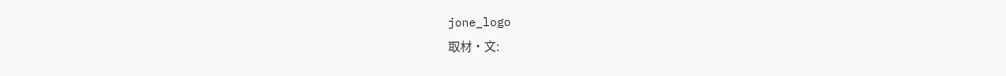jone_logo
取材・文: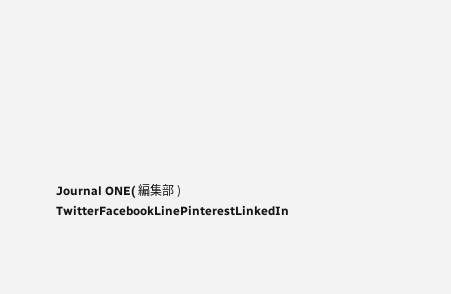Journal ONE( 編集部 )
TwitterFacebookLinePinterestLinkedIn